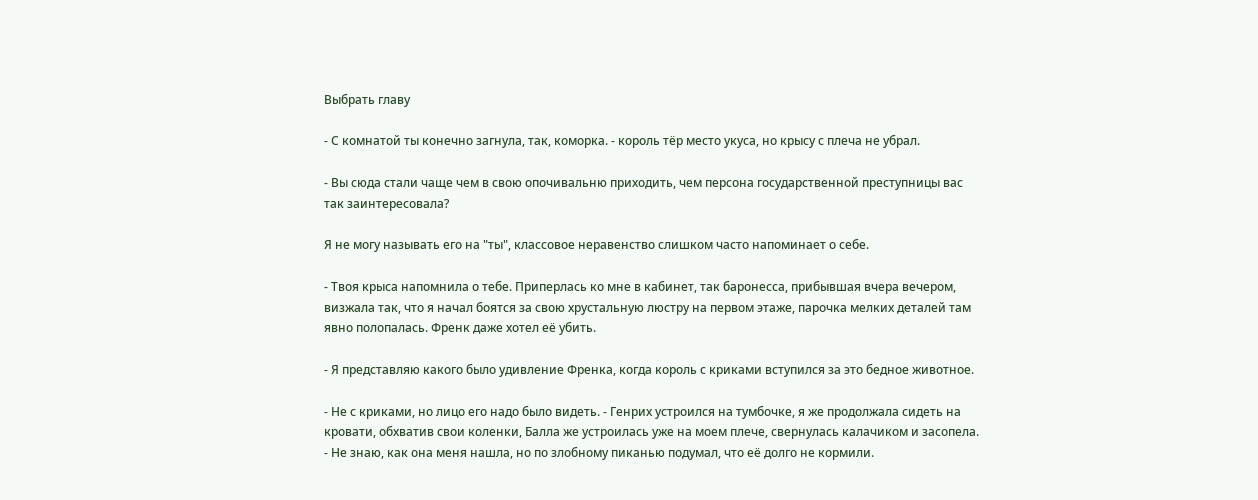Выбрать главу

- С комнатой ты конечно загнула, так, коморка. - король тёр место укуса, но крысу с плеча не убрал.

- Вы сюда стали чаще чем в свою опочивальню приходить, чем персона государственной преступницы вас так заинтересовала?

Я не могу называть его на "ты", классовое неравенство слишком часто напоминает о себе.

- Твоя крыса напомнила о тебе. Приперлась ко мне в кабинет, так баронесса, прибывшая вчера вечером, визжала так, что я начал боятся за свою хрустальную люстру на первом этаже, парочка мелких деталей там явно полопалась. Френк даже хотел её убить.

- Я представляю какого было удивление Френка, когда король с криками вступился за это бедное животное.

- Не с криками, но лицо его надо было видеть. - Генрих устроился на тумбочке, я же продолжала сидеть на кровати, обхватив свои коленки, Балла же устроилась уже на моем плече, свернулась калачиком и засопела. - Не знаю, как она меня нашла, но по злобному пиканью подумал, что её долго не кормили.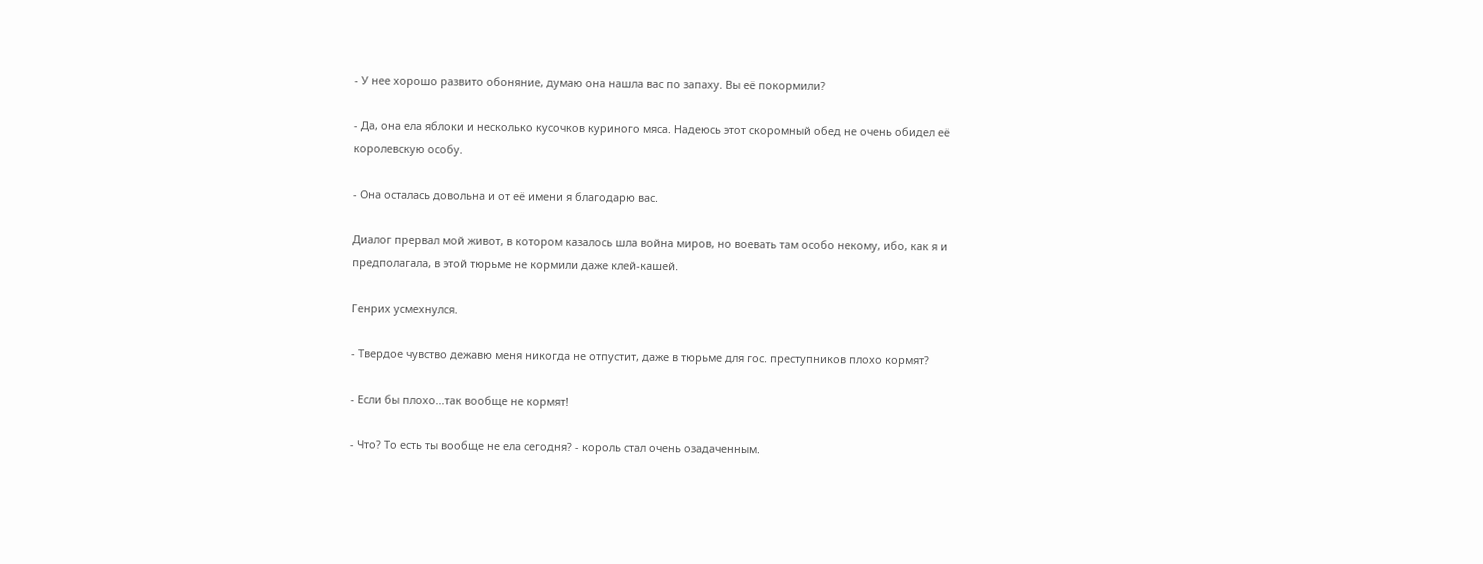- У нее хорошо развито обоняние, думаю она нашла вас по запаху. Вы её покормили?

- Да, она ела яблоки и несколько кусочков куриного мяса. Надеюсь этот скоромный обед не очень обидел её королевскую особу.

- Она осталась довольна и от её имени я благодарю вас.

Диалог прервал мой живот, в котором казалось шла война миров, но воевать там особо некому, ибо, как я и предполагала, в этой тюрьме не кормили даже клей-кашей.

Генрих усмехнулся.

- Твердое чувство дежавю меня никогда не отпустит, даже в тюрьме для гос. преступников плохо кормят?

- Если бы плохо...так вообще не кормят!

- Что? То есть ты вообще не ела сегодня? - король стал очень озадаченным.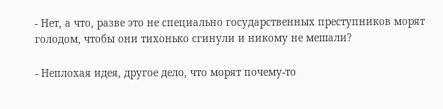- Нет, а что, разве это не специально государственных преступников морят голодом, чтобы они тихонько сгинули и никому не мешали?

- Неплохая идея, другое дело, что морят почему-то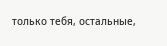только тебя, остальные,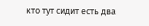кто тут сидит есть два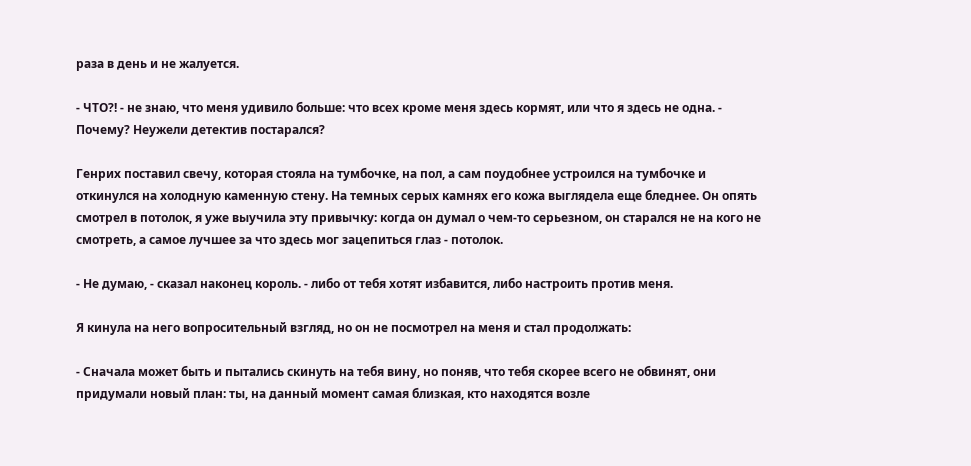раза в день и не жалуется.

- ЧТО?! - не знаю, что меня удивило больше: что всех кроме меня здесь кормят, или что я здесь не одна. - Почему? Неужели детектив постарался?

Генрих поставил свечу, которая стояла на тумбочке, на пол, а сам поудобнее устроился на тумбочке и откинулся на холодную каменную стену. На темных серых камнях его кожа выглядела еще бледнее. Он опять смотрел в потолок, я уже выучила эту привычку: когда он думал о чем-то серьезном, он старался не на кого не смотреть, а самое лучшее за что здесь мог зацепиться глаз - потолок.

- Не думаю, - сказал наконец король. - либо от тебя хотят избавится, либо настроить против меня.

Я кинула на него вопросительный взгляд, но он не посмотрел на меня и стал продолжать:

- Сначала может быть и пытались скинуть на тебя вину, но поняв, что тебя скорее всего не обвинят, они придумали новый план: ты, на данный момент самая близкая, кто находятся возле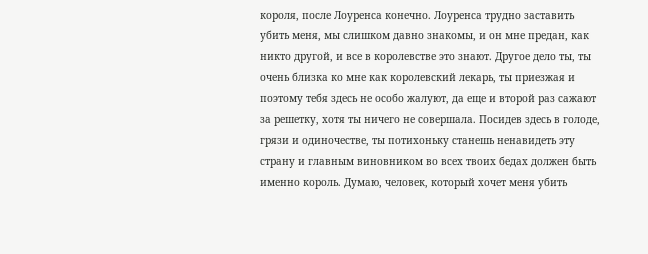короля, после Лоуренса конечно. Лоуренса трудно заставить убить меня, мы слишком давно знакомы, и он мне предан, как никто другой, и все в королевстве это знают. Другое дело ты, ты очень близка ко мне как королевский лекарь, ты приезжая и поэтому тебя здесь не особо жалуют, да еще и второй раз сажают за решетку, хотя ты ничего не совершала. Посидев здесь в голоде, грязи и одиночестве, ты потихоньку станешь ненавидеть эту страну и главным виновником во всех твоих бедах должен быть именно король. Думаю, человек, который хочет меня убить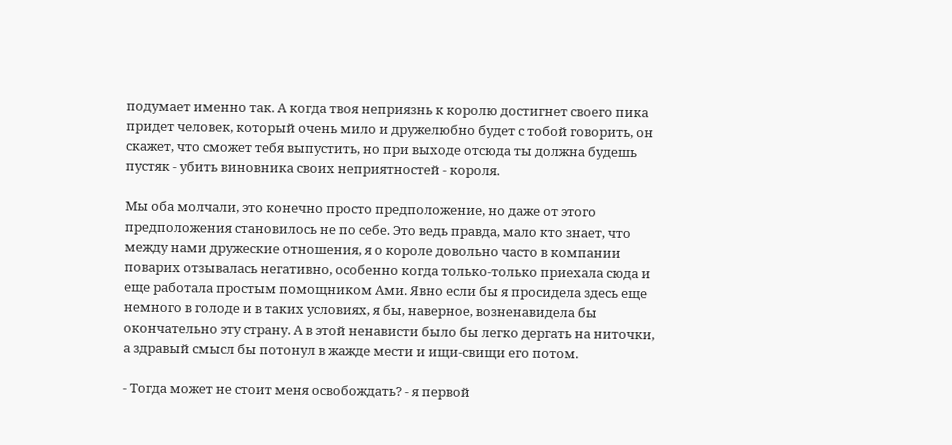подумает именно так. А когда твоя неприязнь к королю достигнет своего пика придет человек, который очень мило и дружелюбно будет с тобой говорить, он скажет, что сможет тебя выпустить, но при выходе отсюда ты должна будешь пустяк - убить виновника своих неприятностей - короля.

Мы оба молчали, это конечно просто предположение, но даже от этого предположения становилось не по себе. Это ведь правда, мало кто знает, что между нами дружеские отношения, я о короле довольно часто в компании поварих отзывалась негативно, особенно когда только-только приехала сюда и еще работала простым помощником Ами. Явно если бы я просидела здесь еще немного в голоде и в таких условиях, я бы, наверное, возненавидела бы окончательно эту страну. А в этой ненависти было бы легко дергать на ниточки, а здравый смысл бы потонул в жажде мести и ищи-свищи его потом.

- Тогда может не стоит меня освобождать? - я первой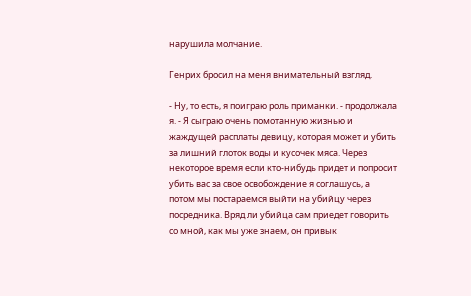нарушила молчание.

Генрих бросил на меня внимательный взгляд.

- Ну, то есть, я поиграю роль приманки. - продолжала я. - Я сыграю очень помотанную жизнью и жаждущей расплаты девицу, которая может и убить за лишний глоток воды и кусочек мяса. Через некоторое время если кто-нибудь придет и попросит убить вас за свое освобождение я соглашусь, а потом мы постараемся выйти на убийцу через посредника. Вряд ли убийца сам приедет говорить со мной, как мы уже знаем, он привык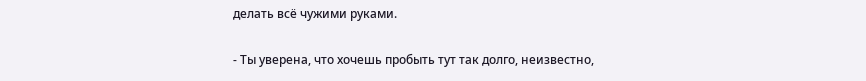делать всё чужими руками.

- Ты уверена, что хочешь пробыть тут так долго, неизвестно,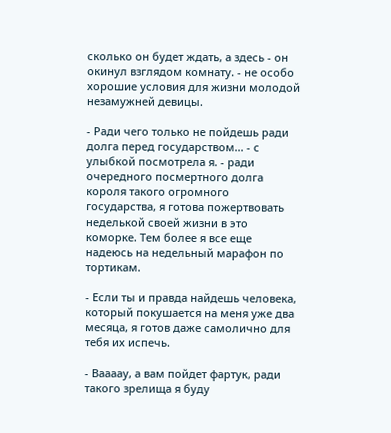сколько он будет ждать, а здесь - он окинул взглядом комнату. - не особо хорошие условия для жизни молодой незамужней девицы.

- Ради чего только не пойдешь ради долга перед государством... - с улыбкой посмотрела я. - ради очередного посмертного долга короля такого огромного государства, я готова пожертвовать неделькой своей жизни в это коморке. Тем более я все еще надеюсь на недельный марафон по тортикам.

- Если ты и правда найдешь человека, который покушается на меня уже два месяца, я готов даже самолично для тебя их испечь.

- Ваааау, а вам пойдет фартук, ради такого зрелища я буду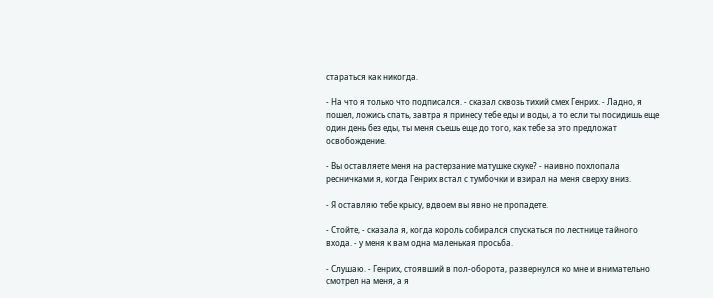стараться как никогда.

- На что я только что подписался. - сказал сквозь тихий смех Генрих. - Ладно, я пошел, ложись спать, завтра я принесу тебе еды и воды, а то если ты посидишь еще один день без еды, ты меня съешь еще до того, как тебе за это предложат освобождение.

- Вы оставляете меня на растерзание матушке скуке? - наивно похлопала ресничками я, когда Генрих встал с тумбочки и взирал на меня сверху вниз.

- Я оставляю тебе крысу, вдвоем вы явно не пропадете.

- Стойте, - сказала я, когда король собирался спускаться по лестнице тайного входа. - у меня к вам одна маленькая просьба.

- Слушаю. - Генрих, стоявший в пол-оборота, развернулся ко мне и внимательно смотрел на меня, а я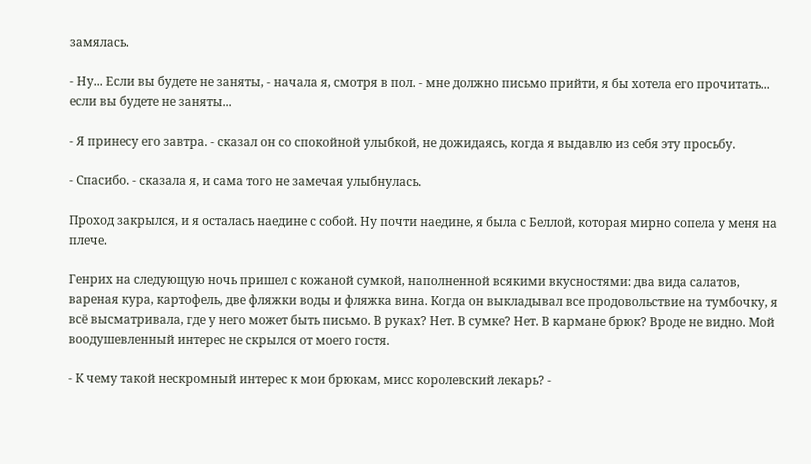замялась.

- Ну... Если вы будете не заняты, - начала я, смотря в пол. - мне должно письмо прийти, я бы хотела его прочитать... если вы будете не заняты...

- Я принесу его завтра. - сказал он со спокойной улыбкой, не дожидаясь, когда я выдавлю из себя эту просьбу.

- Спасибо. - сказала я, и сама того не замечая улыбнулась.

Проход закрылся, и я осталась наедине с собой. Ну почти наедине, я была с Беллой, которая мирно сопела у меня на плече.

Генрих на следующую ночь пришел с кожаной сумкой, наполненной всякими вкусностями: два вида салатов, вареная кура, картофель, две фляжки воды и фляжка вина. Когда он выкладывал все продовольствие на тумбочку, я всё высматривала, где у него может быть письмо. В руках? Нет. В сумке? Нет. В кармане брюк? Вроде не видно. Мой воодушевленный интерес не скрылся от моего гостя.

- К чему такой нескромный интерес к мои брюкам, мисс королевский лекарь? -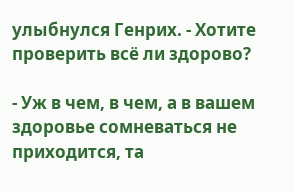улыбнулся Генрих. - Хотите проверить всё ли здорово?

- Уж в чем, в чем, а в вашем здоровье сомневаться не приходится, та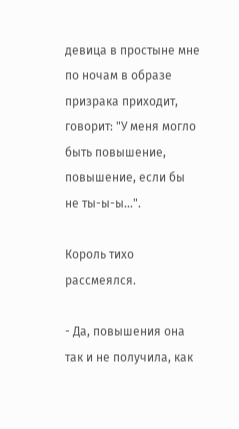девица в простыне мне по ночам в образе призрака приходит, говорит: "У меня могло быть повышение, повышение, если бы не ты-ы-ы...".

Король тихо рассмеялся.

- Да, повышения она так и не получила, как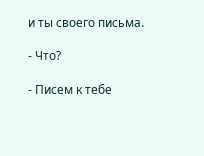и ты своего письма.

- Что?

- Писем к тебе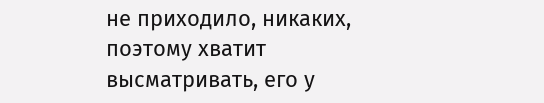не приходило, никаких, поэтому хватит высматривать, его у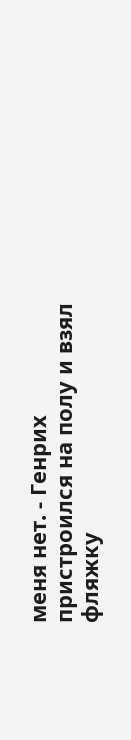меня нет. - Генрих пристроился на полу и взял фляжку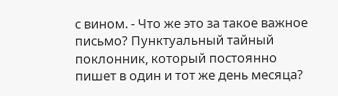с вином. - Что же это за такое важное письмо? Пунктуальный тайный поклонник, который постоянно пишет в один и тот же день месяца?